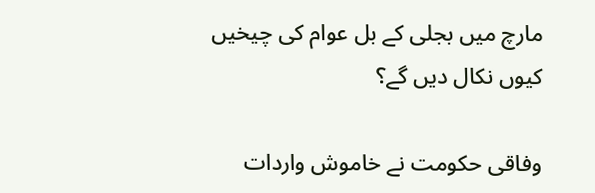مارچ میں بجلی کے بل عوام کی چیخیں کیوں نکال دیں گے؟

وفاقی حکومت نے خاموش واردات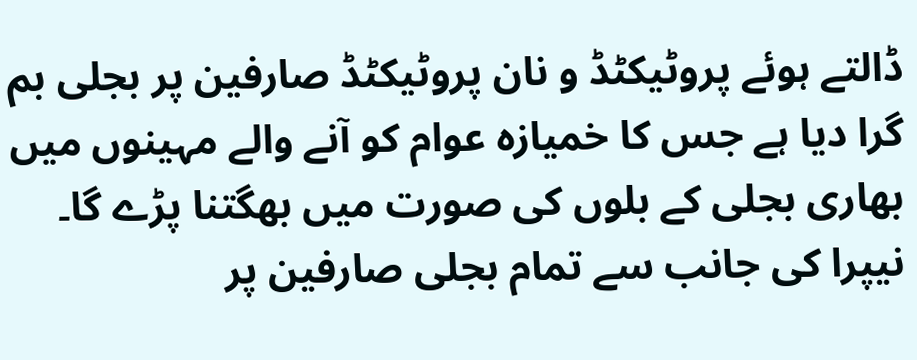ڈالتے ہوئے پروٹیکٹڈ و نان پروٹیکٹڈ صارفین پر بجلی بم گرا دیا ہے جس کا خمیازہ عوام کو آنے والے مہینوں میں بھاری بجلی کے بلوں کی صورت میں بھگتنا پڑے گا۔ نیپرا کی جانب سے تمام بجلی صارفین پر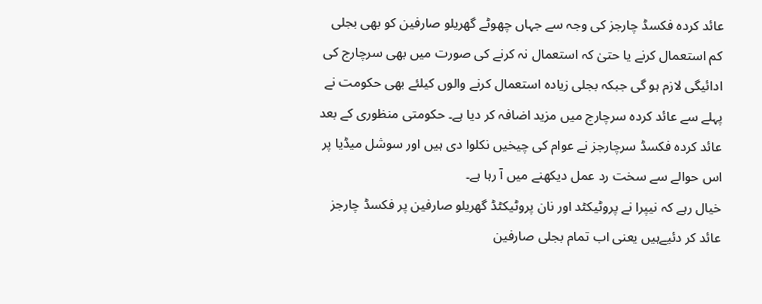عائد کردہ فکسڈ چارجز کی وجہ سے جہاں چھوٹے گھریلو صارفین کو بھی بجلی کم استعمال کرنے یا حتیٰ کہ استعمال نہ کرنے کی صورت میں بھی سرچارج کی ادائیگی لازم ہو گی جبکہ بجلی زیادہ استعمال کرنے والوں کیلئے بھی حکومت نے پہلے سے عائد کردہ سرچارج میں مزید اضافہ کر دیا ہے۔ حکومتی منظوری کے بعد عائد کردہ فکسڈ سرچارجز نے عوام کی چیخیں نکلوا دی ہیں اور سوشل میڈیا پر اس حوالے سے سخت رد عمل دیکھنے میں آ رہا ہے۔
خیال رہے کہ نیپرا نے پروٹیکٹد اور نان پروٹیکٹڈ گھریلو صارفین پر فکسڈ چارجز عائد کر دئیےہیں یعنی اب تمام بجلی صارفین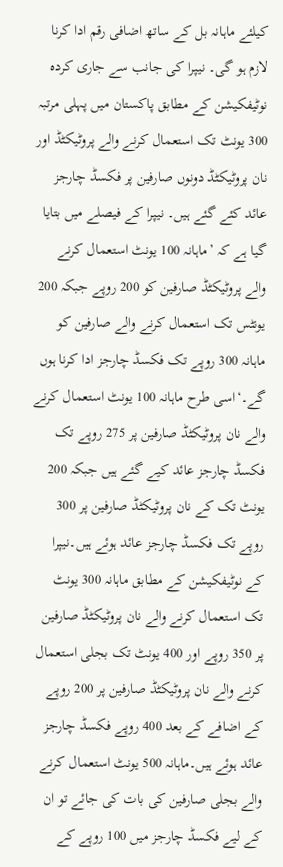کیلئے ماہانہ بل کے ساتھ اضافی رقم ادا کرنا لازم ہو گی۔ نیپرا کی جانب سے جاری کردہ نوٹیفکیشن کے مطابق پاکستان میں پہلی مرتبہ 300 یونٹ تک استعمال کرنے والے پروٹیکٹڈ اور نان پروٹیکٹڈ دونوں صارفین پر فکسڈ چارجز عائد کئے گئے ہیں۔ نیپرا کے فیصلے میں بتایا گیا ہے کہ ’ماہانہ 100 یونٹ استعمال کرنے والے پروٹیکٹڈ صارفین کو 200 روپے جبکہ 200 یونٹس تک استعمال کرنے والے صارفین کو ماہانہ 300 روپے تک فکسڈ چارجز ادا کرنا ہوں گے۔‘اسی طرح ماہانہ 100 یونٹ استعمال کرنے والے نان پروٹیکٹڈ صارفین پر 275 روپے تک فکسڈ چارجز عائد کیے گئے ہیں جبکہ 200 یونٹ تک کے نان پروٹیکٹڈ صارفین پر 300 روپے تک فکسڈ چارجز عائد ہوئے ہیں۔نیپرا کے نوٹیفکیشن کے مطابق ماہانہ 300 یونٹ تک استعمال کرنے والے نان پروٹیکٹڈ صارفین پر 350 روپے اور 400 یونٹ تک بجلی استعمال کرنے والے نان پروٹیکٹڈ صارفین پر 200 روپے کے اضافے کے بعد 400 روپے فکسڈ چارجز عائد ہوئے ہیں۔ماہانہ 500 یونٹ استعمال کرنے والے بجلی صارفین کی بات کی جائے تو ان کے لیے فکسڈ چارجز میں 100 روپے کے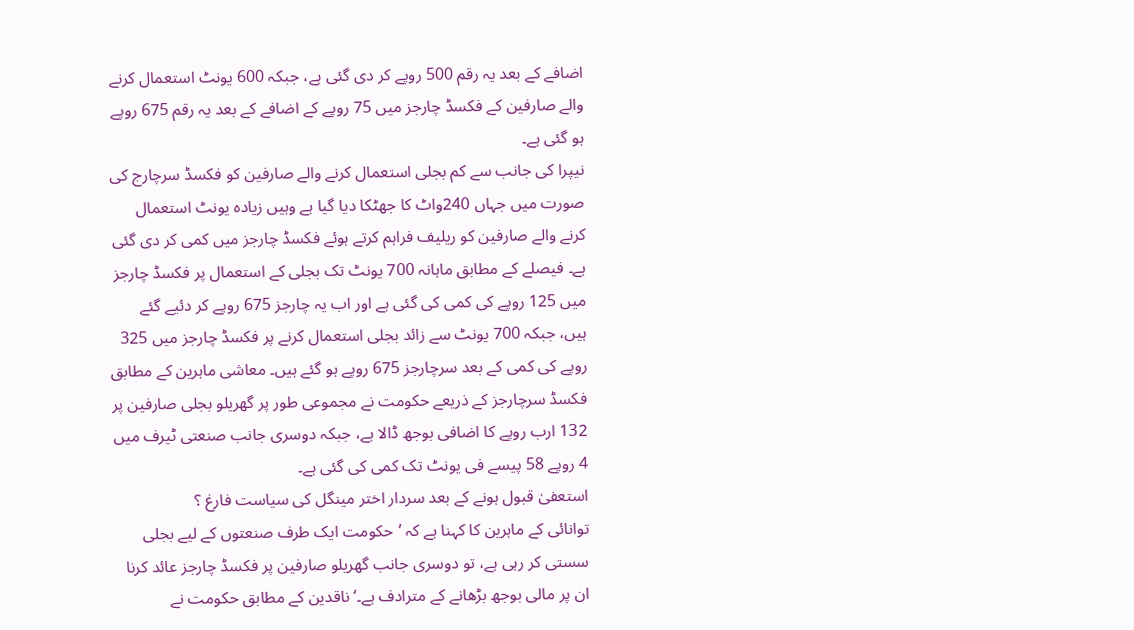اضافے کے بعد یہ رقم 500 روپے کر دی گئی ہے، جبکہ 600 یونٹ استعمال کرنے والے صارفین کے فکسڈ چارجز میں 75 روپے کے اضافے کے بعد یہ رقم 675 روپے ہو گئی ہے۔
نیپرا کی جانب سے کم بجلی استعمال کرنے والے صارفین کو فکسڈ سرچارج کی صورت میں جہاں 240واٹ کا جھٹکا دیا گیا ہے وہیں زیادہ یونٹ استعمال کرنے والے صارفین کو ریلیف فراہم کرتے ہوئے فکسڈ چارجز میں کمی کر دی گئی ہے۔ فیصلے کے مطابق ماہانہ 700 یونٹ تک بجلی کے استعمال پر فکسڈ چارجز میں 125 روپے کی کمی کی گئی ہے اور اب یہ چارجز 675 روپے کر دئیے گئے ہیں، جبکہ 700 یونٹ سے زائد بجلی استعمال کرنے پر فکسڈ چارجز میں 325 روپے کی کمی کے بعد سرچارجز 675 روپے ہو گئے ہیں۔ معاشی ماہرین کے مطابق فکسڈ سرچارجز کے ذریعے حکومت نے مجموعی طور پر گھریلو بجلی صارفین پر 132 ارب روپے کا اضافی بوجھ ڈالا ہے، جبکہ دوسری جانب صنعتی ٹیرف میں 4 روپے 58 پیسے فی یونٹ تک کمی کی گئی ہے۔
استعفیٰ قبول ہونے کے بعد سردار اختر مینگل کی سیاست فارغ ؟
توانائی کے ماہرین کا کہنا ہے کہ ’حکومت ایک طرف صنعتوں کے لیے بجلی سستی کر رہی ہے، تو دوسری جانب گھریلو صارفین پر فکسڈ چارجز عائد کرنا ان پر مالی بوجھ بڑھانے کے مترادف ہے۔‘ ناقدین کے مطابق حکومت نے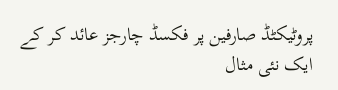پروٹیکٹڈ صارفین پر فکسڈ چارجز عائد کر کے ایک نئی مثال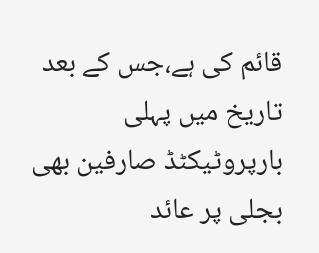قائم کی ہے،جس کے بعد تاریخ میں پہلی بارپروٹیکٹڈ صارفین بھی بجلی پر عائد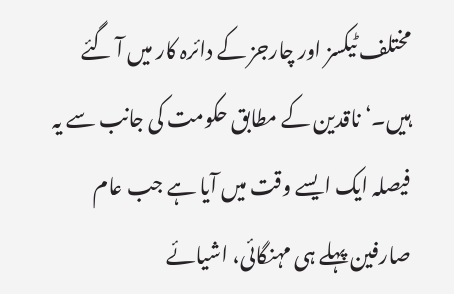مختلف ٹیکسز اور چارجز کے دائرہ کار میں آ گئے ہیں۔‘ ناقدین کے مطابق حکومت کی جانب سے یہ فیصلہ ایک ایسے وقت میں آیا ہے جب عام صارفین پہلے ہی مہنگائی، اشیائے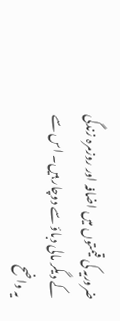ضروریہ کی قیمتوں میں اضافہ اور روزمرہ زندگی کے دیگر مالی دباؤ سے دوچار ہیں۔ اس سے یہ واضح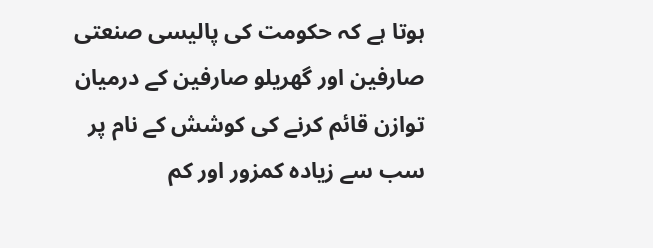ہوتا ہے کہ حکومت کی پالیسی صنعتی صارفین اور گھریلو صارفین کے درمیان توازن قائم کرنے کی کوشش کے نام پر سب سے زیادہ کمزور اور کم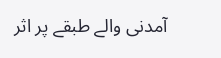آمدنی والے طبقے پر اثر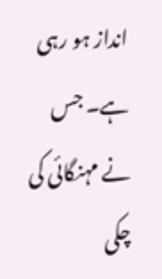انداز ہو رہی ہے۔ جس نے مہنگائی کی چکی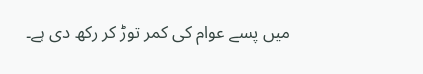میں پسے عوام کی کمر توڑ کر رکھ دی ہے۔